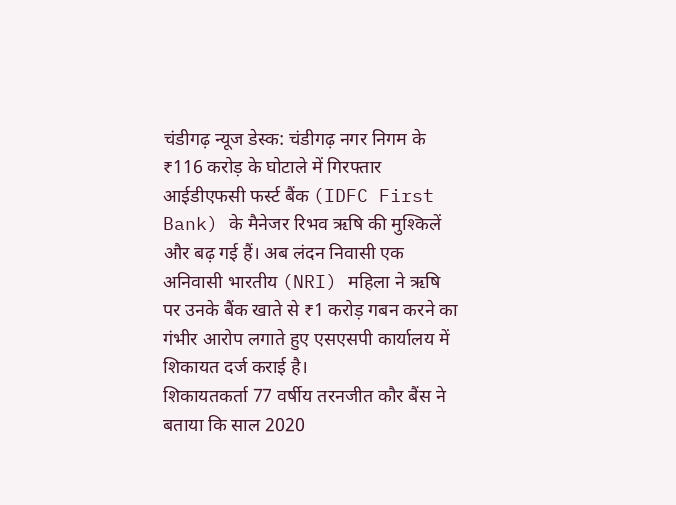चंडीगढ़ न्यूज डेस्क: चंडीगढ़ नगर निगम के ₹116 करोड़ के घोटाले में गिरफ्तार आईडीएफसी फर्स्ट बैंक (IDFC First Bank) के मैनेजर रिभव ऋषि की मुश्किलें और बढ़ गई हैं। अब लंदन निवासी एक अनिवासी भारतीय (NRI) महिला ने ऋषि पर उनके बैंक खाते से ₹1 करोड़ गबन करने का गंभीर आरोप लगाते हुए एसएसपी कार्यालय में शिकायत दर्ज कराई है।
शिकायतकर्ता 77 वर्षीय तरनजीत कौर बैंस ने बताया कि साल 2020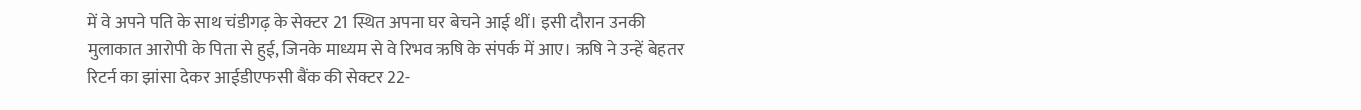में वे अपने पति के साथ चंडीगढ़ के सेक्टर 21 स्थित अपना घर बेचने आई थीं। इसी दौरान उनकी मुलाकात आरोपी के पिता से हुई, जिनके माध्यम से वे रिभव ऋषि के संपर्क में आए। ऋषि ने उन्हें बेहतर रिटर्न का झांसा देकर आईडीएफसी बैंक की सेक्टर 22-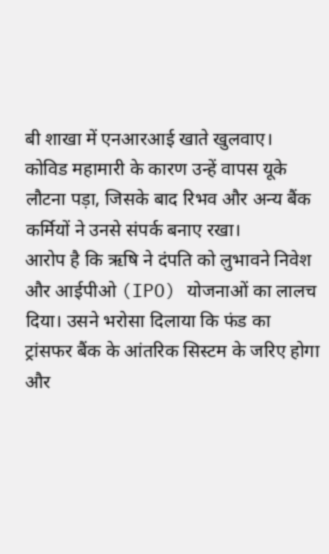बी शाखा में एनआरआई खाते खुलवाए। कोविड महामारी के कारण उन्हें वापस यूके लौटना पड़ा, जिसके बाद रिभव और अन्य बैंक कर्मियों ने उनसे संपर्क बनाए रखा।
आरोप है कि ऋषि ने दंपति को लुभावने निवेश और आईपीओ (IPO) योजनाओं का लालच दिया। उसने भरोसा दिलाया कि फंड का ट्रांसफर बैंक के आंतरिक सिस्टम के जरिए होगा और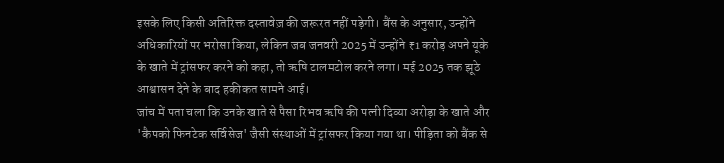इसके लिए किसी अतिरिक्त दस्तावेज़ की जरूरत नहीं पड़ेगी। बैंस के अनुसार, उन्होंने अधिकारियों पर भरोसा किया, लेकिन जब जनवरी 2025 में उन्होंने ₹1 करोड़ अपने यूके के खाते में ट्रांसफर करने को कहा, तो ऋषि टालमटोल करने लगा। मई 2025 तक झूठे आश्वासन देने के बाद हकीकत सामने आई।
जांच में पता चला कि उनके खाते से पैसा रिभव ऋषि की पत्नी दिव्या अरोड़ा के खाते और 'कैपको फिनटेक सर्विसेज' जैसी संस्थाओं में ट्रांसफर किया गया था। पीड़िता को बैंक से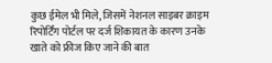कुछ ईमेल भी मिले, जिसमें नेशनल साइबर क्राइम रिपोर्टिंग पोर्टल पर दर्ज शिकायत के कारण उनके खाते को फ्रीज किए जाने की बात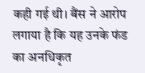कही गई थी। बैंस ने आरोप लगाया है कि यह उनके फंड का अनधिकृत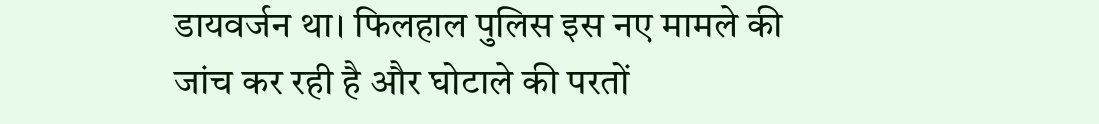डायवर्जन था। फिलहाल पुलिस इस नए मामले की जांच कर रही है और घोटाले की परतों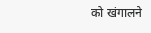को खंगालने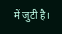में जुटी है।